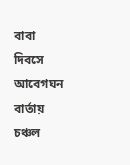বাবা দিবসে আবেগঘন বার্তায় চঞ্চল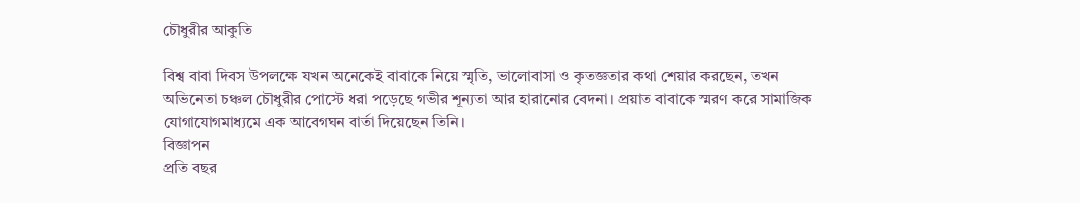চৌধুরীর আকুতি

বিশ্ব বাবা দিবস উপলক্ষে যখন অনেকেই বাবাকে নিয়ে স্মৃতি, ভালোবাসা ও কৃতজ্ঞতার কথা শেয়ার করছেন, তখন অভিনেতা চঞ্চল চৌধুরীর পোস্টে ধরা পড়েছে গভীর শূন্যতা আর হারানোর বেদনা। প্রয়াত বাবাকে স্মরণ করে সামাজিক যোগাযোগমাধ্যমে এক আবেগঘন বার্তা দিয়েছেন তিনি।
বিজ্ঞাপন
প্রতি বছর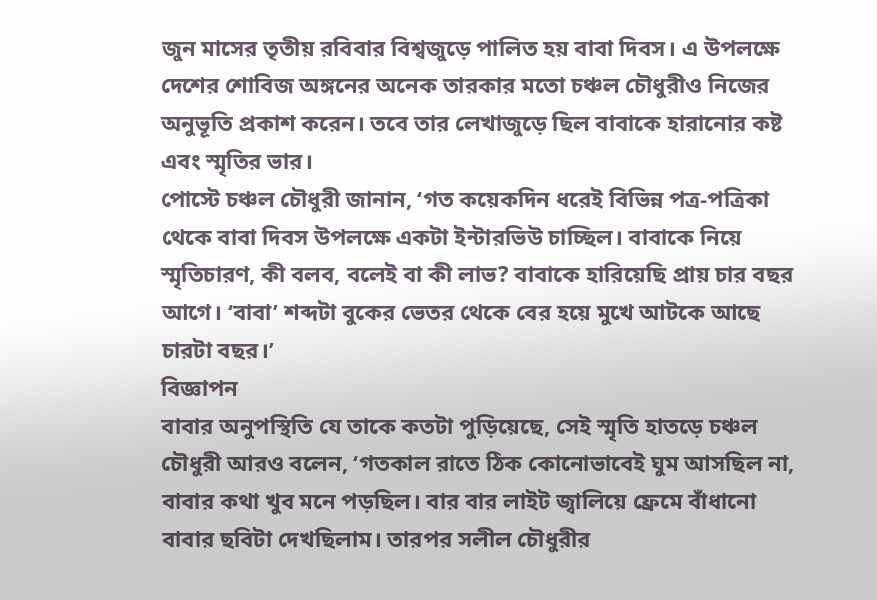জুন মাসের তৃতীয় রবিবার বিশ্বজুড়ে পালিত হয় বাবা দিবস। এ উপলক্ষে দেশের শোবিজ অঙ্গনের অনেক তারকার মতো চঞ্চল চৌধুরীও নিজের অনুভূতি প্রকাশ করেন। তবে তার লেখাজুড়ে ছিল বাবাকে হারানোর কষ্ট এবং স্মৃতির ভার।
পোস্টে চঞ্চল চৌধুরী জানান, ‘গত কয়েকদিন ধরেই বিভিন্ন পত্র-পত্রিকা থেকে বাবা দিবস উপলক্ষে একটা ইন্টারভিউ চাচ্ছিল। বাবাকে নিয়ে স্মৃতিচারণ, কী বলব, বলেই বা কী লাভ? বাবাকে হারিয়েছি প্রায় চার বছর আগে। ‘বাবা’ শব্দটা বুকের ভেতর থেকে বের হয়ে মুখে আটকে আছে চারটা বছর।’
বিজ্ঞাপন
বাবার অনুপস্থিতি যে তাকে কতটা পুড়িয়েছে, সেই স্মৃতি হাতড়ে চঞ্চল চৌধুরী আরও বলেন, ‘গতকাল রাতে ঠিক কোনোভাবেই ঘুম আসছিল না, বাবার কথা খুব মনে পড়ছিল। বার বার লাইট জ্বালিয়ে ফ্রেমে বাঁধানো বাবার ছবিটা দেখছিলাম। তারপর সলীল চৌধুরীর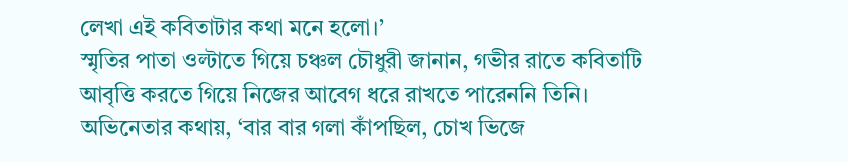লেখা এই কবিতাটার কথা মনে হলো।’
স্মৃতির পাতা ওল্টাতে গিয়ে চঞ্চল চৌধুরী জানান, গভীর রাতে কবিতাটি আবৃত্তি করতে গিয়ে নিজের আবেগ ধরে রাখতে পারেননি তিনি। অভিনেতার কথায়, ‘বার বার গলা কাঁপছিল, চোখ ভিজে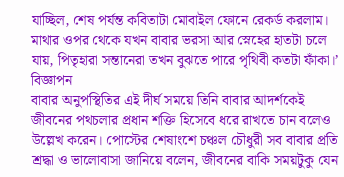যাচ্ছিল, শেষ পর্যন্ত কবিতাটা মোবাইল ফোনে রেকর্ড করলাম। মাথার ওপর থেকে যখন বাবার ভরসা আর স্নেহের হাতটা চলে যায়, পিতৃহারা সন্তানেরা তখন বুঝতে পারে পৃথিবী কতটা ফাঁকা।’
বিজ্ঞাপন
বাবার অনুপস্থিতির এই দীর্ঘ সময়ে তিনি বাবার আদর্শকেই জীবনের পথচলার প্রধান শক্তি হিসেবে ধরে রাখতে চান বলেও উল্লেখ করেন। পোস্টের শেষাংশে চঞ্চল চৌধুরী সব বাবার প্রতি শ্রদ্ধা ও ভালোবাসা জানিয়ে বলেন, জীবনের বাকি সময়টুকু যেন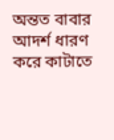অন্তত বাবার আদর্শ ধারণ করে কাটাতে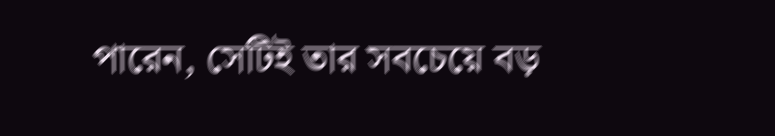পারেন, সেটিই তার সবচেয়ে বড়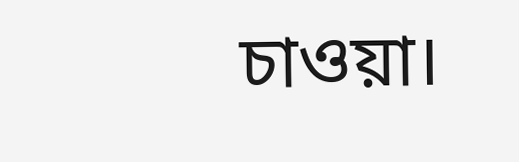চাওয়া।